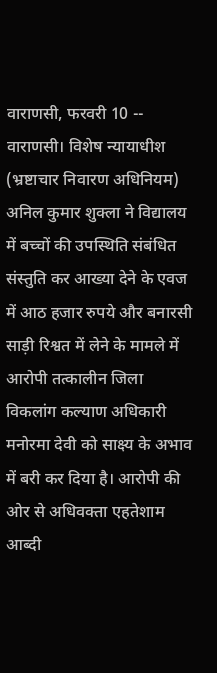वाराणसी, फरवरी 10 -- वाराणसी। विशेष न्यायाधीश (भ्रष्टाचार निवारण अधिनियम) अनिल कुमार शुक्ला ने विद्यालय में बच्चों की उपस्थिति संबंधित संस्तुति कर आख्या देने के एवज में आठ हजार रुपये और बनारसी साड़ी रिश्वत में लेने के मामले में आरोपी तत्कालीन जिला विकलांग कल्याण अधिकारी मनोरमा देवी को साक्ष्य के अभाव में बरी कर दिया है। आरोपी की ओर से अधिवक्ता एहतेशाम आब्दी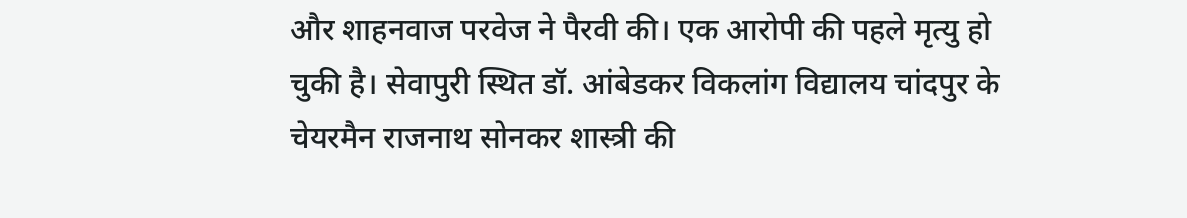और शाहनवाज परवेज ने पैरवी की। एक आरोपी की पहले मृत्यु हो चुकी है। सेवापुरी स्थित डॉ. आंबेडकर विकलांग विद्यालय चांदपुर के चेयरमैन राजनाथ सोनकर शास्त्री की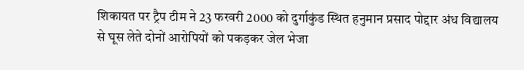शिकायत पर ट्रैप टीम ने 23 फरवरी 2000 को दुर्गाकुंड स्थित हनुमान प्रसाद पोद्दार अंध विद्यालय से घूस लेते दोनों आरोपियों को पकड़कर जेल भेजा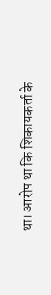था। आरोप था कि शिकायकर्ता के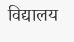विद्यालय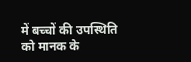में बच्चों की उपस्थिति को मानक के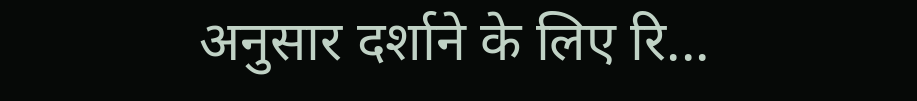अनुसार दर्शाने के लिए रि...